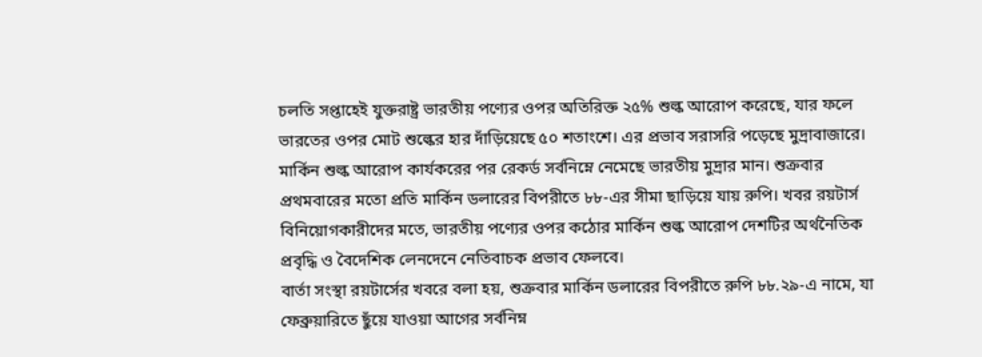চলতি সপ্তাহেই যুক্তরাষ্ট্র ভারতীয় পণ্যের ওপর অতিরিক্ত ২৫% শুল্ক আরোপ করেছে, যার ফলে ভারতের ওপর মোট শুল্কের হার দাঁড়িয়েছে ৫০ শতাংশে। এর প্রভাব সরাসরি পড়েছে মুদ্রাবাজারে। মার্কিন শুল্ক আরোপ কার্যকরের পর রেকর্ড সর্বনিম্নে নেমেছে ভারতীয় মুদ্রার মান। শুক্রবার প্রথমবারের মতো প্রতি মার্কিন ডলারের বিপরীতে ৮৮-এর সীমা ছাড়িয়ে যায় রুপি। খবর রয়টার্স
বিনিয়োগকারীদের মতে, ভারতীয় পণ্যের ওপর কঠোর মার্কিন শুল্ক আরোপ দেশটির অর্থনৈতিক প্রবৃদ্ধি ও বৈদেশিক লেনদেনে নেতিবাচক প্রভাব ফেলবে।
বার্তা সংস্থা রয়টার্সের খবরে বলা হয়, শুক্রবার মার্কিন ডলারের বিপরীতে রুপি ৮৮.২৯-এ নামে, যা ফেব্রুয়ারিতে ছুঁয়ে যাওয়া আগের সর্বনিম্ন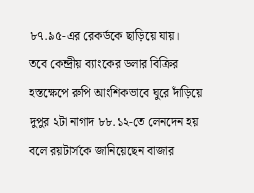৮৭.৯৫-এর রেকর্ডকে ছাড়িয়ে যায়।
তবে কেন্দ্রীয় ব্যাংকের ডলার বিক্রির হস্তক্ষেপে রুপি আংশিকভাবে ঘুরে দাঁড়িয়ে দুপুর ২টা নাগাদ ৮৮.১২-তে লেনদেন হয় বলে রয়টার্সকে জানিয়েছেন বাজার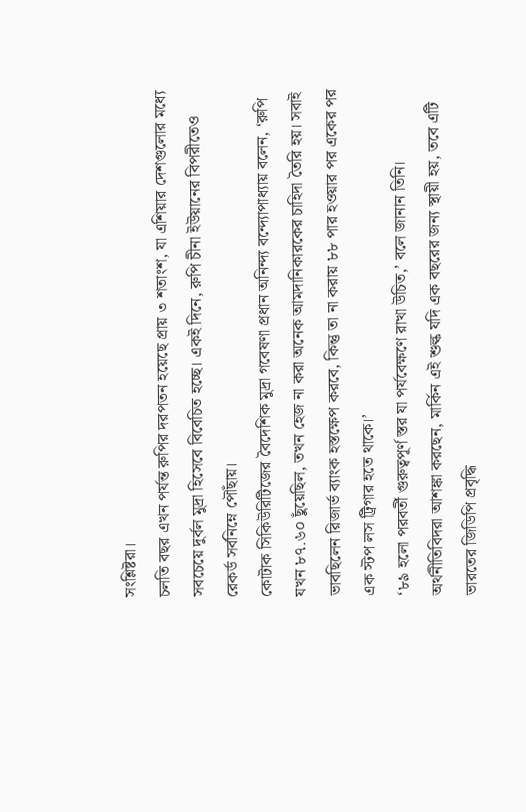সংশ্লিষ্টরা।
চলতি বছর এখন পর্যন্ত রুপির দরপতন হয়েছে প্রায় ৩ শতাংশ, যা এশিয়ার দেশগুলোর মধ্যে সবচেয়ে দুর্বল মুদ্রা হিসেবে বিবেচিত হচ্ছে। একই দিনে, রুপি চীনা ইউয়ানের বিপরীতেও রেকর্ড সর্বনিম্নে পৌঁছায়।
কোটাক সিকিউরিটিজের বৈদেশিক মুদ্রা গবেষণা প্রধান অনিন্দ্য বন্দ্যোপাধ্যায় বলেন, ‘রুপি যখন ৮৭.৬০ ছুঁয়েছিল, তখন হেজ না করা অনেক আমদানিকারকের চাহিদা তৈরি হয়। সবাই ভাবছিলেন রিজার্ভ ব্যাংক হস্তক্ষেপ করবে, কিন্তু তা না করায় ৮৮ পার হওয়ার পর একের পর এক স্টপ লস ট্রিগার হতে থাকে।’
‘৮৯ হলো পরবর্তী গুরুত্বপূর্ণ স্তর যা পর্যবেক্ষণে রাখা উচিত,’ বলে জানান তিনি।
অর্থনীতিবিদরা আশঙ্কা করছেন, মার্কিন এই শুল্ক যদি এক বছরের জন্য স্থায়ী হয়, তবে এটি ভারতের জিডিপি প্রবৃদ্ধি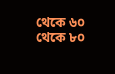থেকে ৬০ থেকে ৮০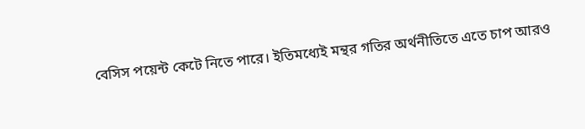বেসিস পয়েন্ট কেটে নিতে পারে। ইতিমধ্যেই মন্থর গতির অর্থনীতিতে এতে চাপ আরও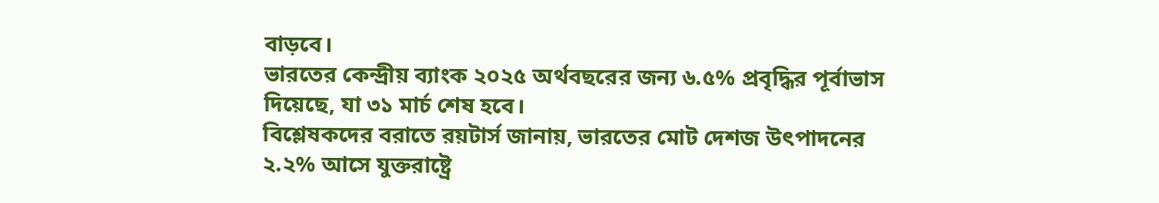বাড়বে।
ভারতের কেন্দ্রীয় ব্যাংক ২০২৫ অর্থবছরের জন্য ৬.৫% প্রবৃদ্ধির পূর্বাভাস দিয়েছে, যা ৩১ মার্চ শেষ হবে।
বিশ্লেষকদের বরাতে রয়টার্স জানায়, ভারতের মোট দেশজ উৎপাদনের ২.২% আসে যুক্তরাষ্ট্রে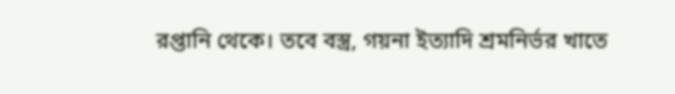রপ্তানি থেকে। তবে বস্ত্র, গয়না ইত্যাদি শ্রমনির্ভর খাতে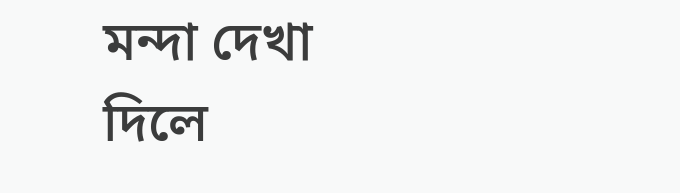মন্দা দেখা দিলে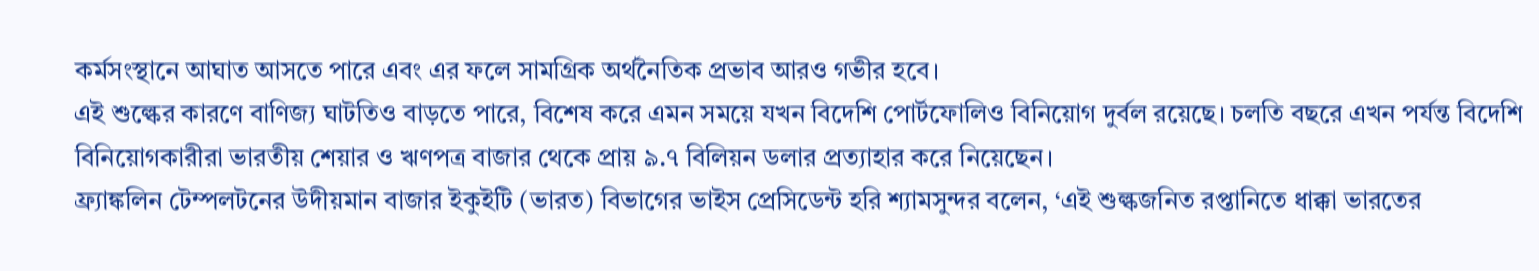কর্মসংস্থানে আঘাত আসতে পারে এবং এর ফলে সামগ্রিক অর্থনৈতিক প্রভাব আরও গভীর হবে।
এই শুল্কের কারণে বাণিজ্য ঘাটতিও বাড়তে পারে, বিশেষ করে এমন সময়ে যখন বিদেশি পোর্টফোলিও বিনিয়োগ দুর্বল রয়েছে। চলতি বছরে এখন পর্যন্ত বিদেশি বিনিয়োগকারীরা ভারতীয় শেয়ার ও ঋণপত্র বাজার থেকে প্রায় ৯.৭ বিলিয়ন ডলার প্রত্যাহার করে নিয়েছেন।
ফ্র্যাঙ্কলিন টেম্পলটনের উদীয়মান বাজার ইকুইটি (ভারত) বিভাগের ভাইস প্রেসিডেন্ট হরি শ্যামসুন্দর বলেন, ‘এই শুল্কজনিত রপ্তানিতে ধাক্কা ভারতের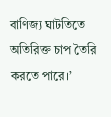বাণিজ্য ঘাটতিতে অতিরিক্ত চাপ তৈরি করতে পারে।’